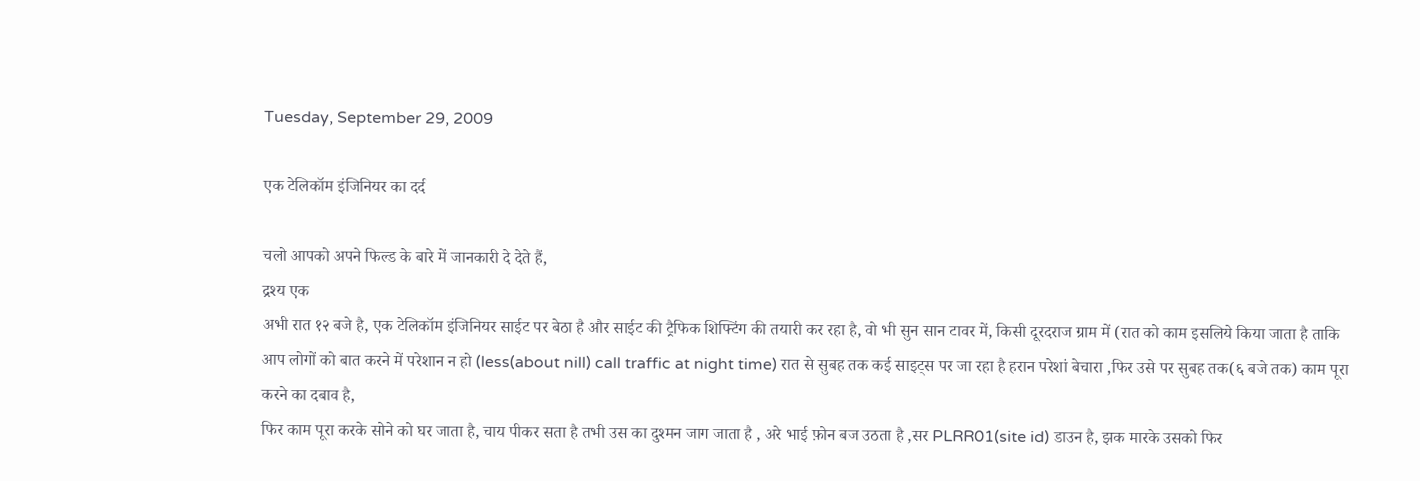Tuesday, September 29, 2009

एक टेलिकॉम इंजिनियर का दर्द

चलो आपको अपने फिल्ड के बारे में जानकारी दे देते हैं,
द्रश्य एक
अभी रात १२ बजे है, एक टेलिकॉम इंजिनियर साईट पर बेठा है और साईट की ट्रैफिक शिफ्टिंग की तयारी कर रहा है, वो भी सुन सान टावर में, किसी दूरदराज ग्राम में (रात को काम इसलिये किया जाता है ताकि आप लोगों को बात करने में परेशान न हो (less(about nill) call traffic at night time) रात से सुबह तक कई साइट्स पर जा रहा है हरान परेशां बेचारा ,फिर उसे पर सुबह तक(६ बजे तक) काम पूरा करने का दबाव है,
फिर काम पूरा करके सोने को घर जाता है, चाय पीकर सता है तभी उस का दुश्मन जाग जाता है , अरे भाई फ़ोन बज उठता है ,सर PLRR01(site id) डाउन है, झक मारके उसको फिर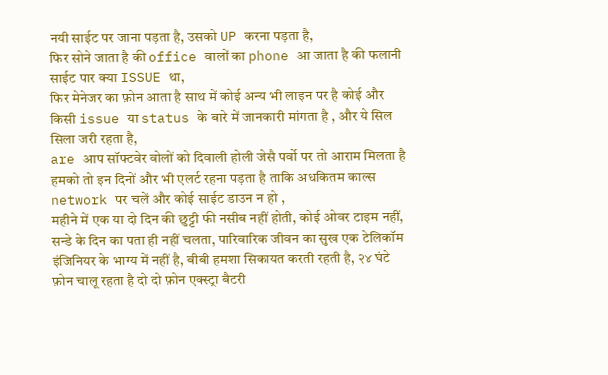नयी साईट पर जाना पड़ता है, उसको UP करना पड़ता है,
फिर सोने जाता है की office वालों का phone आ जाता है की फलानी साईट पार क्या ISSUE था,
फिर मेनेजर का फ़ोन आता है साथ में कोई अन्य भी लाइन पर है कोई और किसी issue या status के बारे में जानकारी मांगता है , और ये सिल सिला जरी रहता है,
are आप सॉफ्टवेर वोलों को दिवाली होली जेसै पर्वो पर तो आराम मिलता है हमको तो इन दिनों और भी एलर्ट रहना पड़ता है ताकि अधकितम काल्स network पर चलें और कोई साईट डाउन न हो ,
महीने में एक या दो दिन की छुट्टी फी नसीब नहीं होती, कोई ओवर टाइम नहीं, सन्डे के दिन का पता ही नहीं चलता, पारिवारिक जीवन का सुख एक टेलिकॉम इंजिनियर के भाग्य में नहीं है, बीबी हमशा सिकायत करती रहती है, २४ घंटे फ़ोन चालू रहता है दो दो फ़ोन एक्स्ट्रा बैटरी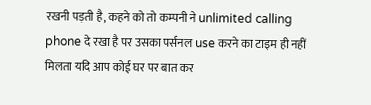रखनी पड़ती है, कहने को तो कम्पनी ने unlimited calling phone दे रखा है पर उसका पर्सनल use करने का टाइम ही नहीं मिलता यदि आप कोई घर पर बात कर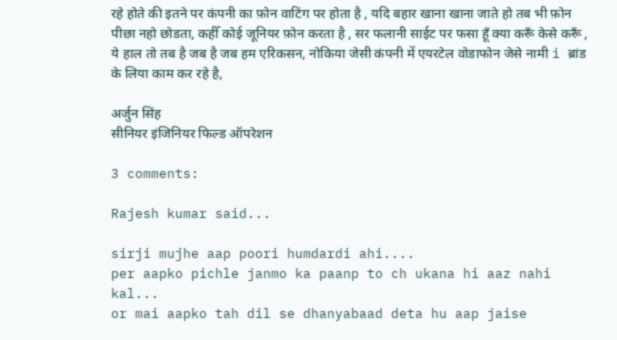रहे होते की इतने पर कंपनी का फ़ोन वाटिंग पर होता है , यदि बहार खाना खाना जाते हो तब भी फ़ोन पीछा नहो छोडता, कहीँ कोई जूनियर फ़ोन करता है , सर फलानी साईट पर फसा हूँ क्या करूँ केसे करूँ , ये हाल तो तब है जब है जब हम एरिकसन, नोकिया जेसी कंपनी में एयरटेल वोडाफोन जेसे नामी i ब्रांड के लिया काम कर रहे है,

अर्जुन सिंह
सीनियर इंजिनियर फिल्ड ऑपरेशन

3 comments:

Rajesh kumar said...

sirji mujhe aap poori humdardi ahi....
per aapko pichle janmo ka paanp to ch ukana hi aaz nahi kal...
or mai aapko tah dil se dhanyabaad deta hu aap jaise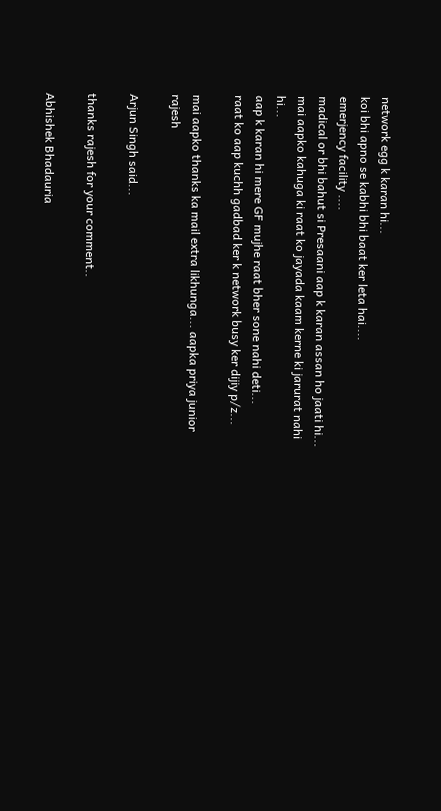network egg k karan hi...
koi bhi apno se kabhi bhi baat ker leta hai....
emerjency facility ....
madical or bhi bahut si Presaani aap k karan assan ho jaati hi...
mai aapko kahuga ki raat ko jayada kaam kerne ki jarurat nahi hi...
aap k karan hi mere GF mujhe raat bher sone nahi deti...
raat ko aap kuchh gadbad ker k network busy ker dijiy p/z...

mai aapko thanks ka mail extra likhunga... aapka priya junior rajesh

Arjun Singh said...

thanks rajesh for your comment..

Abhishek Bhadauria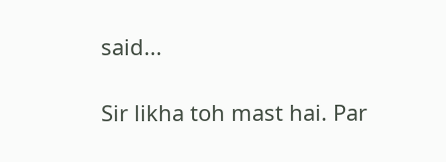said...

Sir likha toh mast hai. Par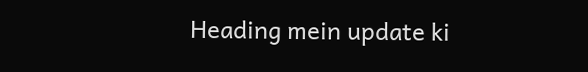Heading mein update ki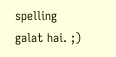spelling galat hai. ;)